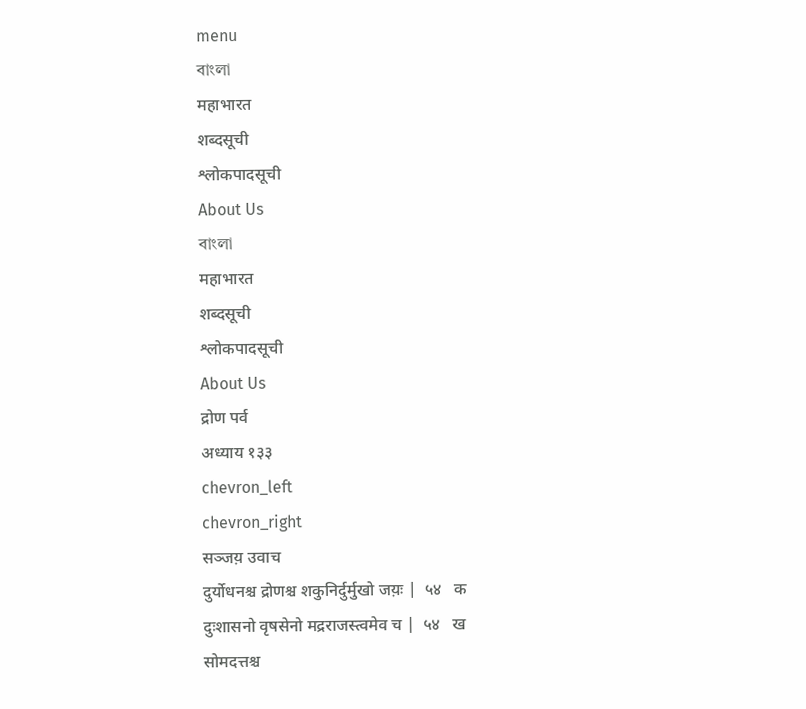menu
বাংলা
महाभारत
शब्दसूची
श्लोकपादसूची
About Us
বাংলা
महाभारत
शब्दसूची
श्लोकपादसूची
About Us
द्रोण पर्व
अध्याय १३३
chevron_left
chevron_right
सञ्जय़ उवाच
दुर्योधनश्च द्रोणश्च शकुनिर्दुर्मुखो जय़ः |  ५४   क
दुःशासनो वृषसेनो मद्रराजस्त्वमेव च |  ५४   ख
सोमदत्तश्च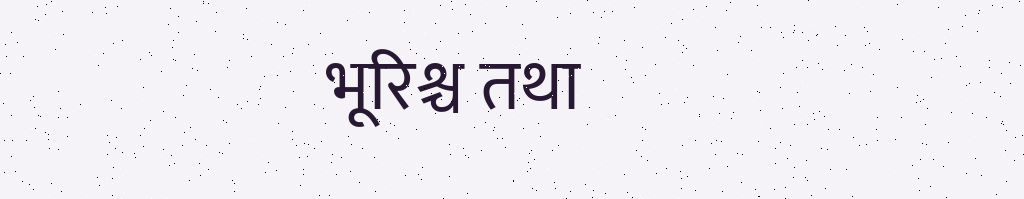भूरिश्च तथा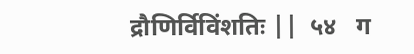द्रौणिर्विविंशतिः ||  ५४   ग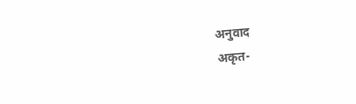अनुवाद
अकृत-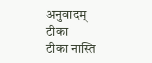अनुवादम्
टीका
टीका नास्ति